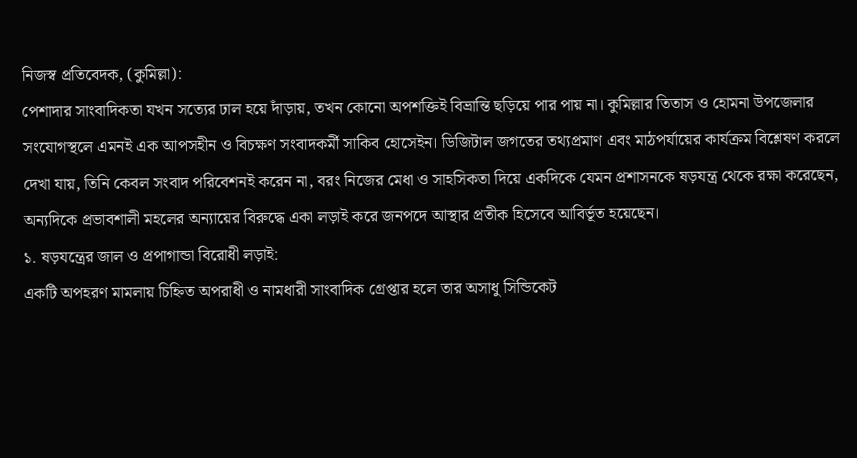নিজস্ব প্রতিবেদক, (কুমিল্লা):
পেশাদার সাংবাদিকতা যখন সত্যের ঢাল হয়ে দাঁড়ায়, তখন কোনো অপশক্তিই বিভ্রান্তি ছড়িয়ে পার পায় না। কুমিল্লার তিতাস ও হোমনা উপজেলার সংযোগস্থলে এমনই এক আপসহীন ও বিচক্ষণ সংবাদকর্মী সাকিব হোসেইন। ডিজিটাল জগতের তথ্যপ্রমাণ এবং মাঠপর্যায়ের কার্যক্রম বিশ্লেষণ করলে দেখা যায়, তিনি কেবল সংবাদ পরিবেশনই করেন না, বরং নিজের মেধা ও সাহসিকতা দিয়ে একদিকে যেমন প্রশাসনকে ষড়যন্ত্র থেকে রক্ষা করেছেন, অন্যদিকে প্রভাবশালী মহলের অন্যায়ের বিরুদ্ধে একা লড়াই করে জনপদে আস্থার প্রতীক হিসেবে আবির্ভূত হয়েছেন।
১. ষড়যন্ত্রের জাল ও প্রপাগান্ডা বিরোধী লড়াই:
একটি অপহরণ মামলায় চিহ্নিত অপরাধী ও নামধারী সাংবাদিক গ্রেপ্তার হলে তার অসাধু সিন্ডিকেট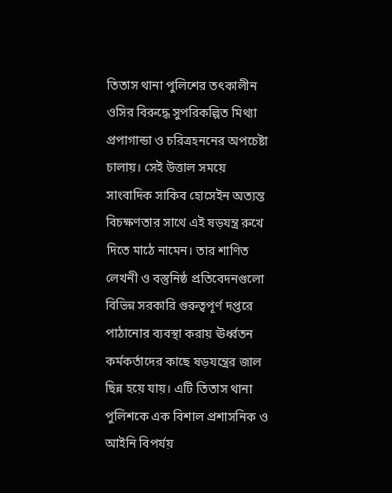তিতাস থানা পুলিশের তৎকালীন ওসির বিরুদ্ধে সুপরিকল্পিত মিথ্যা প্রপাগান্ডা ও চরিত্রহননের অপচেষ্টা চালায়। সেই উত্তাল সময়ে সাংবাদিক সাকিব হোসেইন অত্যন্ত বিচক্ষণতার সাথে এই ষড়যন্ত্র রুখে দিতে মাঠে নামেন। তার শাণিত লেখনী ও বস্তুনিষ্ঠ প্রতিবেদনগুলো বিভিন্ন সরকারি গুরুত্বপূর্ণ দপ্তরে পাঠানোর ব্যবস্থা করায় ঊর্ধ্বতন কর্মকর্তাদের কাছে ষড়যন্ত্রের জাল ছিন্ন হয়ে যায়। এটি তিতাস থানা পুলিশকে এক বিশাল প্রশাসনিক ও আইনি বিপর্যয়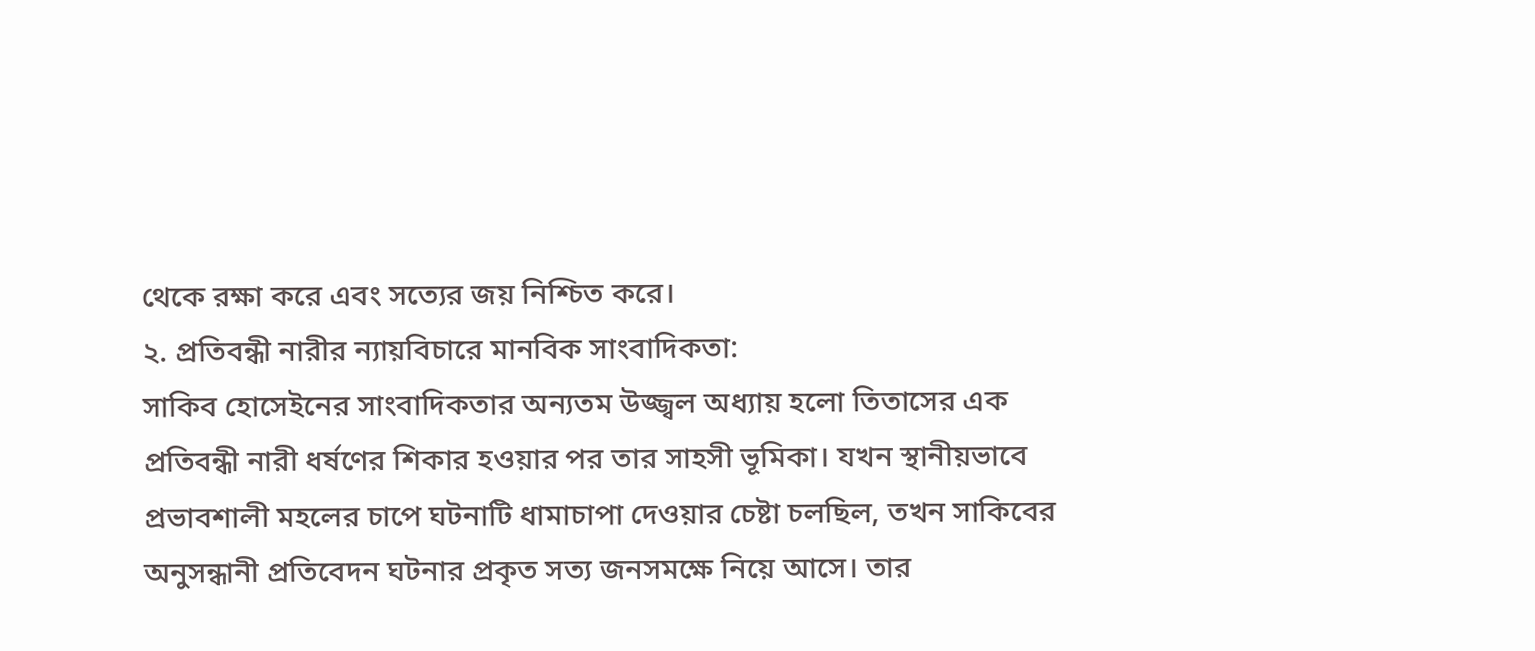থেকে রক্ষা করে এবং সত্যের জয় নিশ্চিত করে।
২. প্রতিবন্ধী নারীর ন্যায়বিচারে মানবিক সাংবাদিকতা:
সাকিব হোসেইনের সাংবাদিকতার অন্যতম উজ্জ্বল অধ্যায় হলো তিতাসের এক প্রতিবন্ধী নারী ধর্ষণের শিকার হওয়ার পর তার সাহসী ভূমিকা। যখন স্থানীয়ভাবে প্রভাবশালী মহলের চাপে ঘটনাটি ধামাচাপা দেওয়ার চেষ্টা চলছিল, তখন সাকিবের অনুসন্ধানী প্রতিবেদন ঘটনার প্রকৃত সত্য জনসমক্ষে নিয়ে আসে। তার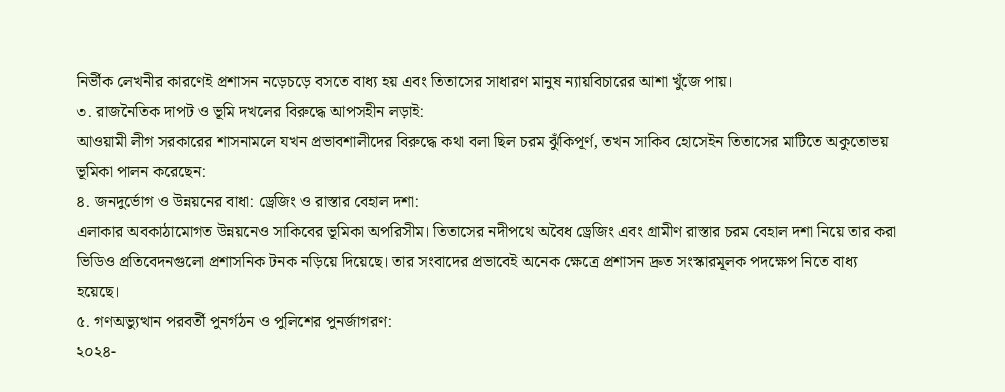নির্ভীক লেখনীর কারণেই প্রশাসন নড়েচড়ে বসতে বাধ্য হয় এবং তিতাসের সাধারণ মানুষ ন্যায়বিচারের আশা খুঁজে পায়।
৩. রাজনৈতিক দাপট ও ভূমি দখলের বিরুদ্ধে আপসহীন লড়াই:
আওয়ামী লীগ সরকারের শাসনামলে যখন প্রভাবশালীদের বিরুদ্ধে কথা বলা ছিল চরম ঝুঁকিপূর্ণ, তখন সাকিব হোসেইন তিতাসের মাটিতে অকুতোভয় ভূমিকা পালন করেছেন:
৪. জনদুর্ভোগ ও উন্নয়নের বাধা: ড্রেজিং ও রাস্তার বেহাল দশা:
এলাকার অবকাঠামোগত উন্নয়নেও সাকিবের ভূমিকা অপরিসীম। তিতাসের নদীপথে অবৈধ ড্রেজিং এবং গ্রামীণ রাস্তার চরম বেহাল দশা নিয়ে তার করা ভিডিও প্রতিবেদনগুলো প্রশাসনিক টনক নড়িয়ে দিয়েছে। তার সংবাদের প্রভাবেই অনেক ক্ষেত্রে প্রশাসন দ্রুত সংস্কারমূলক পদক্ষেপ নিতে বাধ্য হয়েছে।
৫. গণঅভ্যুত্থান পরবর্তী পুনর্গঠন ও পুলিশের পুনর্জাগরণ:
২০২৪-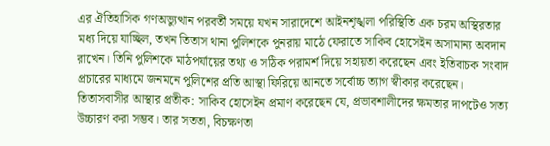এর ঐতিহাসিক গণঅভ্যুত্থান পরবর্তী সময়ে যখন সারাদেশে আইনশৃঙ্খলা পরিস্থিতি এক চরম অস্থিরতার মধ্য দিয়ে যাচ্ছিল, তখন তিতাস থানা পুলিশকে পুনরায় মাঠে ফেরাতে সাকিব হোসেইন অসামান্য অবদান রাখেন। তিনি পুলিশকে মাঠপর্যায়ের তথ্য ও সঠিক পরামর্শ দিয়ে সহায়তা করেছেন এবং ইতিবাচক সংবাদ প্রচারের মাধ্যমে জনমনে পুলিশের প্রতি আস্থা ফিরিয়ে আনতে সর্বোচ্চ ত্যাগ স্বীকার করেছেন।
তিতাসবাসীর আস্থার প্রতীক: সাকিব হোসেইন প্রমাণ করেছেন যে, প্রভাবশালীদের ক্ষমতার দাপটেও সত্য উচ্চারণ করা সম্ভব। তার সততা, বিচক্ষণতা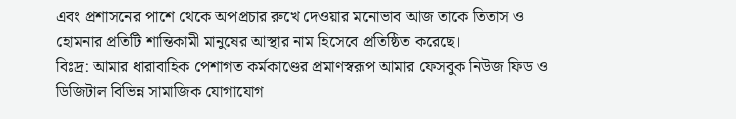এবং প্রশাসনের পাশে থেকে অপপ্রচার রুখে দেওয়ার মনোভাব আজ তাকে তিতাস ও হোমনার প্রতিটি শান্তিকামী মানুষের আস্থার নাম হিসেবে প্রতিষ্ঠিত করেছে।
বিঃদ্র: আমার ধারাবাহিক পেশাগত কর্মকাণ্ডের প্রমাণস্বরূপ আমার ফেসবুক নিউজ ফিড ও ডিজিটাল বিভিন্ন সামাজিক যোগাযোগ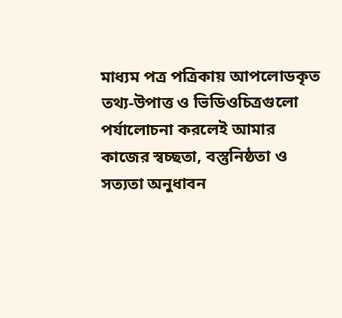মাধ্যম পত্র পত্রিকায় আপলোডকৃত তথ্য-উপাত্ত ও ভিডিওচিত্রগুলো পর্যালোচনা করলেই আমার কাজের স্বচ্ছতা, বস্তুনিষ্ঠতা ও সত্যতা অনুধাবন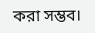করা সম্ভব।